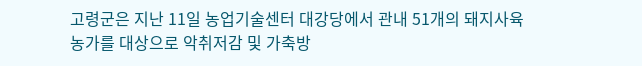고령군은 지난 11일 농업기술센터 대강당에서 관내 51개의 돼지사육 농가를 대상으로 악취저감 및 가축방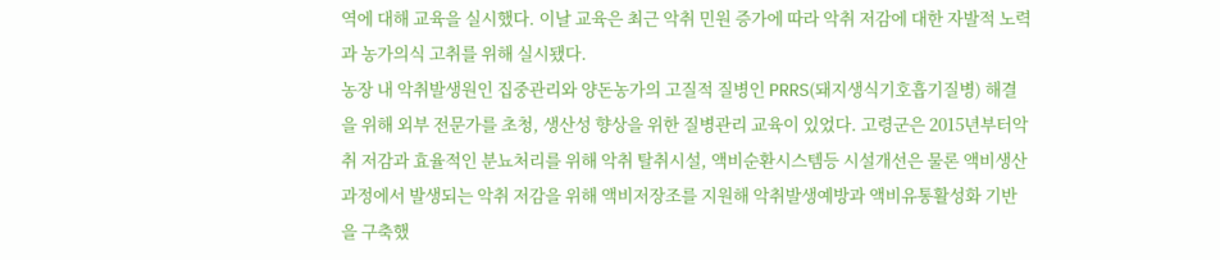역에 대해 교육을 실시했다. 이날 교육은 최근 악취 민원 증가에 따라 악취 저감에 대한 자발적 노력과 농가의식 고취를 위해 실시됐다.
농장 내 악취발생원인 집중관리와 양돈농가의 고질적 질병인 PRRS(돼지생식기호흡기질병) 해결을 위해 외부 전문가를 초청, 생산성 향상을 위한 질병관리 교육이 있었다. 고령군은 2015년부터악취 저감과 효율적인 분뇨처리를 위해 악취 탈취시설, 액비순환시스템등 시설개선은 물론 액비생산 과정에서 발생되는 악취 저감을 위해 액비저장조를 지원해 악취발생예방과 액비유통활성화 기반을 구축했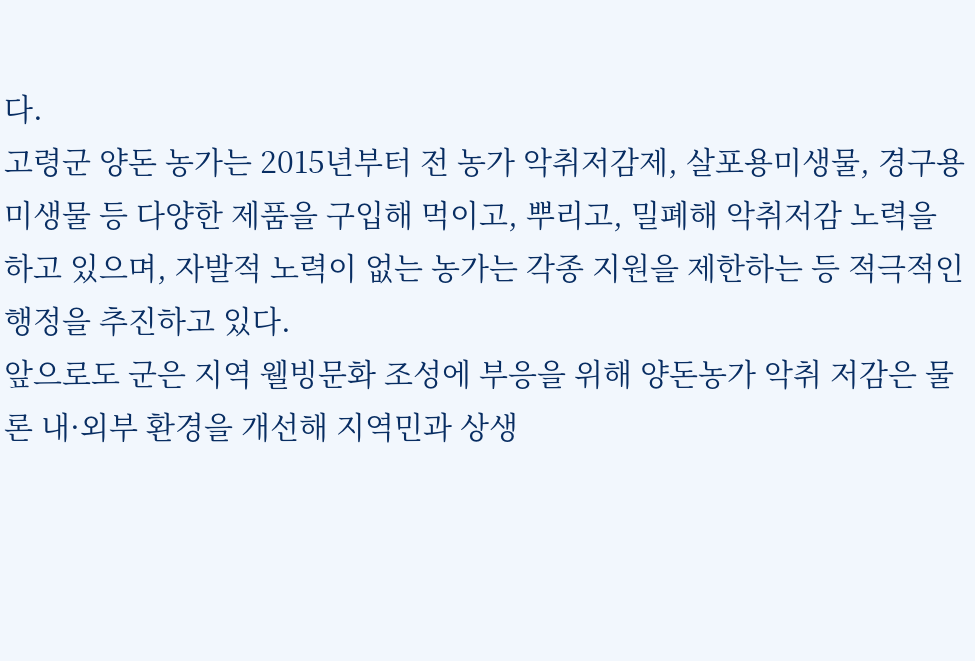다.
고령군 양돈 농가는 2015년부터 전 농가 악취저감제, 살포용미생물, 경구용 미생물 등 다양한 제품을 구입해 먹이고, 뿌리고, 밀폐해 악취저감 노력을 하고 있으며, 자발적 노력이 없는 농가는 각종 지원을 제한하는 등 적극적인 행정을 추진하고 있다.
앞으로도 군은 지역 웰빙문화 조성에 부응을 위해 양돈농가 악취 저감은 물론 내·외부 환경을 개선해 지역민과 상생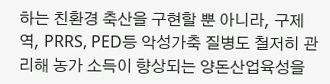하는 친환경 축산을 구현할 뿐 아니라, 구제역, PRRS, PED등 악성가축 질병도 철저히 관리해 농가 소득이 향상되는 양돈산업육성을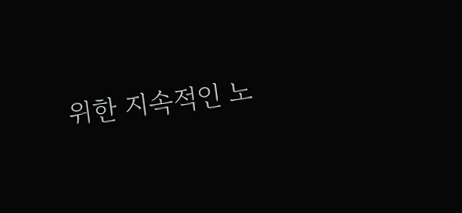위한 지속적인 노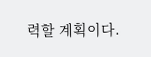력할 계획이다.